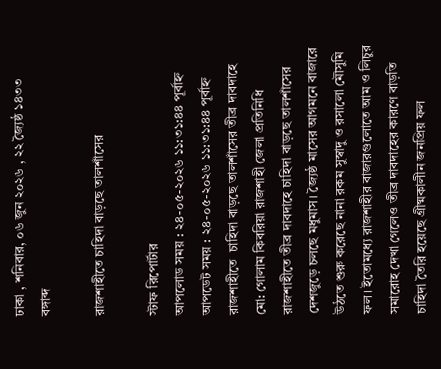ঢাকা , শনিবার, ০৬ জুন ২০২৬ , ২২ জ্যৈষ্ঠ ১৪৩৩ বঙ্গাব্দ

রাজশাহীতে চাহিদা বাড়ছে তালশাঁসের

স্টাফ রিপোর্টার
আপলোড সময় : ২৪-০৫-২০২৬ ১১:৩১:৪৪ পূর্বাহ্ন
আপডেট সময় : ২৪-০৫-২০২৬ ১১:৩১:৪৪ পূর্বাহ্ন
রাজশাহীতে  চাহিদা বাড়ছে তালশাঁসের তীব্র দাবদাহে
মো: গোলাম কিবরিয়া রাজশাহী জেলা প্রতিনিধি রাজশাহীতে তীব্র দাবদাহে চাহিদা বাড়ছে তালশাঁসের দেশজুড়ে চলছে মধুমাস। জ্যৈষ্ঠ মাসের আগমনে বাজারে উঠতে শুরু করেছে নানা রকম সুস্বাদু ও রসালো মৌসুমি ফল। ইতোমধ্যে রাজশাহীর বাজারগুলোতে আম ও লিচুর সমারোহ দেখা গেলেও তীব্র দাবদাহের কারণে বাড়তি চাহিদা তৈরি হয়েছে গ্রীষ্মকালীন জনপ্রিয় ফল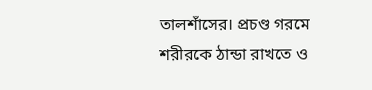তালশাঁসের। প্রচণ্ড গরমে শরীরকে ঠান্ডা রাখতে ও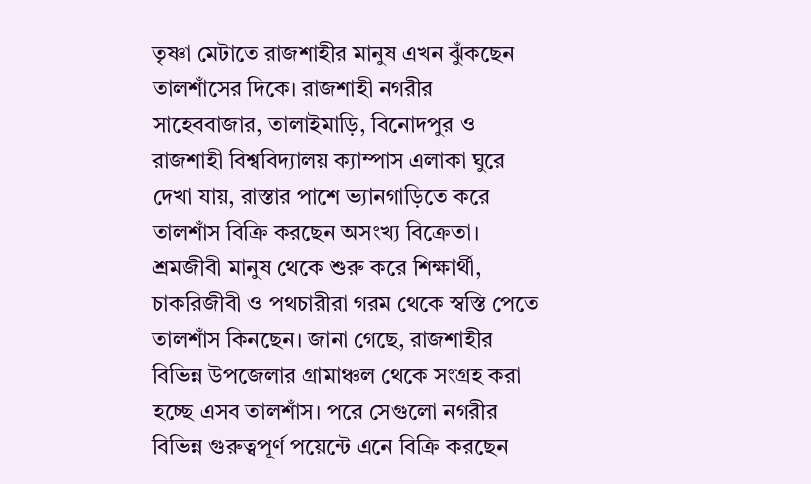তৃষ্ণা মেটাতে রাজশাহীর মানুষ এখন ঝুঁকছেন তালশাঁসের দিকে। রাজশাহী নগরীর সাহেববাজার, তালাইমাড়ি, বিনোদপুর ও রাজশাহী বিশ্ববিদ্যালয় ক্যাম্পাস এলাকা ঘুরে দেখা যায়, রাস্তার পাশে ভ্যানগাড়িতে করে তালশাঁস বিক্রি করছেন অসংখ্য বিক্রেতা। শ্রমজীবী মানুষ থেকে শুরু করে শিক্ষার্থী, চাকরিজীবী ও পথচারীরা গরম থেকে স্বস্তি পেতে তালশাঁস কিনছেন। জানা গেছে, রাজশাহীর বিভিন্ন উপজেলার গ্রামাঞ্চল থেকে সংগ্রহ করা হচ্ছে এসব তালশাঁস। পরে সেগুলো নগরীর বিভিন্ন গুরুত্বপূর্ণ পয়েন্টে এনে বিক্রি করছেন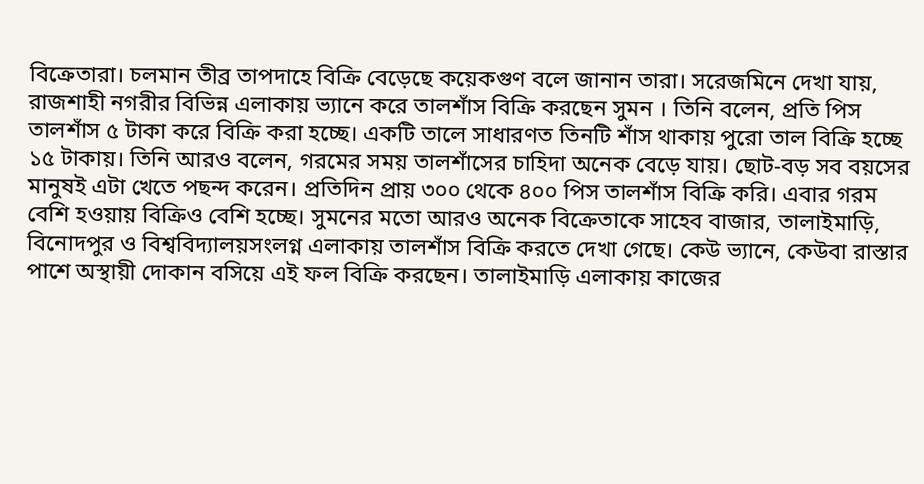বিক্রেতারা। চলমান তীব্র তাপদাহে বিক্রি বেড়েছে কয়েকগুণ বলে জানান তারা। সরেজমিনে দেখা যায়, রাজশাহী নগরীর বিভিন্ন এলাকায় ভ্যানে করে তালশাঁস বিক্রি করছেন সুমন । তিনি বলেন, প্রতি পিস তালশাঁস ৫ টাকা করে বিক্রি করা হচ্ছে। একটি তালে সাধারণত তিনটি শাঁস থাকায় পুরো তাল বিক্রি হচ্ছে ১৫ টাকায়। তিনি আরও বলেন, গরমের সময় তালশাঁসের চাহিদা অনেক বেড়ে যায়। ছোট-বড় সব বয়সের মানুষই এটা খেতে পছন্দ করেন। প্রতিদিন প্রায় ৩০০ থেকে ৪০০ পিস তালশাঁস বিক্রি করি। এবার গরম বেশি হওয়ায় বিক্রিও বেশি হচ্ছে। সুমনের মতো আরও অনেক বিক্রেতাকে সাহেব বাজার, তালাইমাড়ি, বিনোদপুর ও বিশ্ববিদ্যালয়সংলগ্ন এলাকায় তালশাঁস বিক্রি করতে দেখা গেছে। কেউ ভ্যানে, কেউবা রাস্তার পাশে অস্থায়ী দোকান বসিয়ে এই ফল বিক্রি করছেন। তালাইমাড়ি এলাকায় কাজের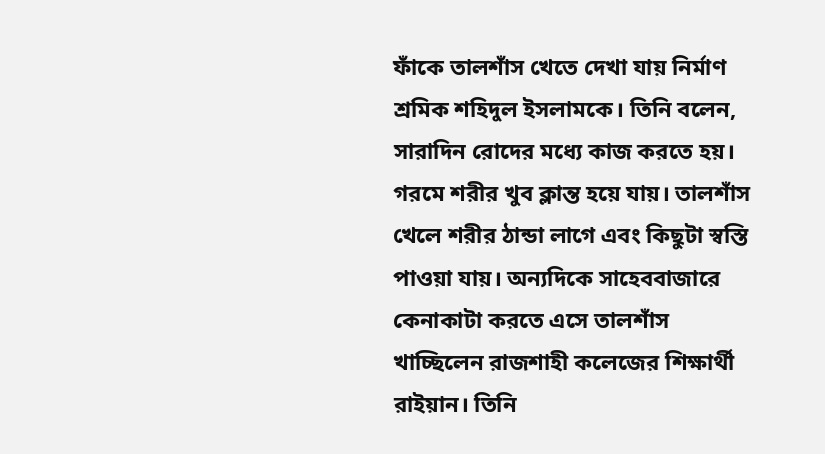ফাঁকে তালশাঁস খেতে দেখা যায় নির্মাণ শ্রমিক শহিদুল ইসলামকে। তিনি বলেন, সারাদিন রোদের মধ্যে কাজ করতে হয়। গরমে শরীর খুব ক্লান্ত হয়ে যায়। তালশাঁস খেলে শরীর ঠান্ডা লাগে এবং কিছুটা স্বস্তি পাওয়া যায়। অন্যদিকে সাহেববাজারে কেনাকাটা করতে এসে তালশাঁস খাচ্ছিলেন রাজশাহী কলেজের শিক্ষার্থী রাইয়ান। তিনি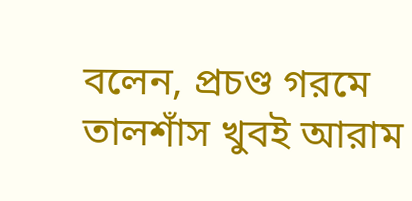বলেন, প্রচণ্ড গরমে তালশাঁস খুবই আরাম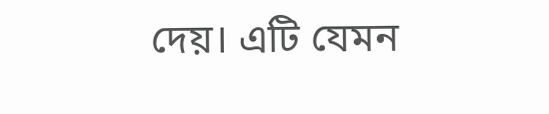দেয়। এটি যেমন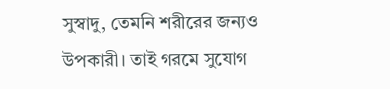সুস্বাদু, তেমনি শরীরের জন্যও উপকারী। তাই গরমে সুযোগ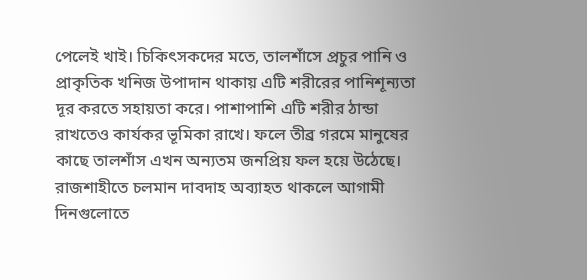পেলেই খাই। চিকিৎসকদের মতে, তালশাঁসে প্রচুর পানি ও প্রাকৃতিক খনিজ উপাদান থাকায় এটি শরীরের পানিশূন্যতা দূর করতে সহায়তা করে। পাশাপাশি এটি শরীর ঠান্ডা রাখতেও কার্যকর ভূমিকা রাখে। ফলে তীব্র গরমে মানুষের কাছে তালশাঁস এখন অন্যতম জনপ্রিয় ফল হয়ে উঠেছে। রাজশাহীতে চলমান দাবদাহ অব্যাহত থাকলে আগামী দিনগুলোতে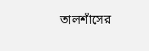তালশাঁসের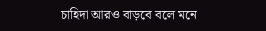চাহিদা আরও বাড়বে বলে মনে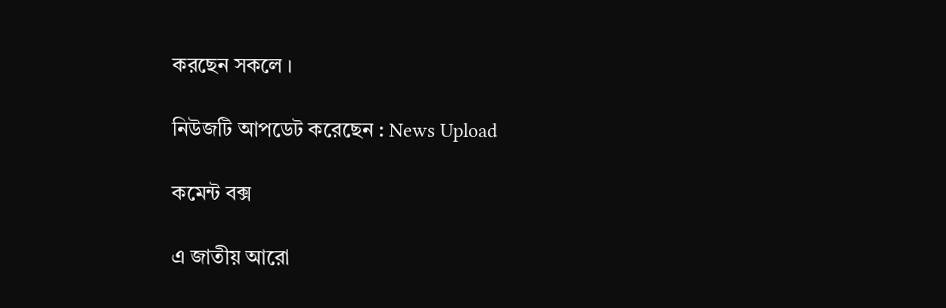করছেন সকলে ।

নিউজটি আপডেট করেছেন : News Upload

কমেন্ট বক্স

এ জাতীয় আরো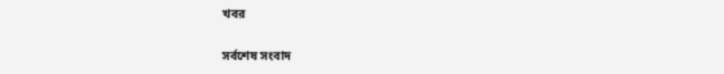খবর

সর্বশেষ সংবাদ